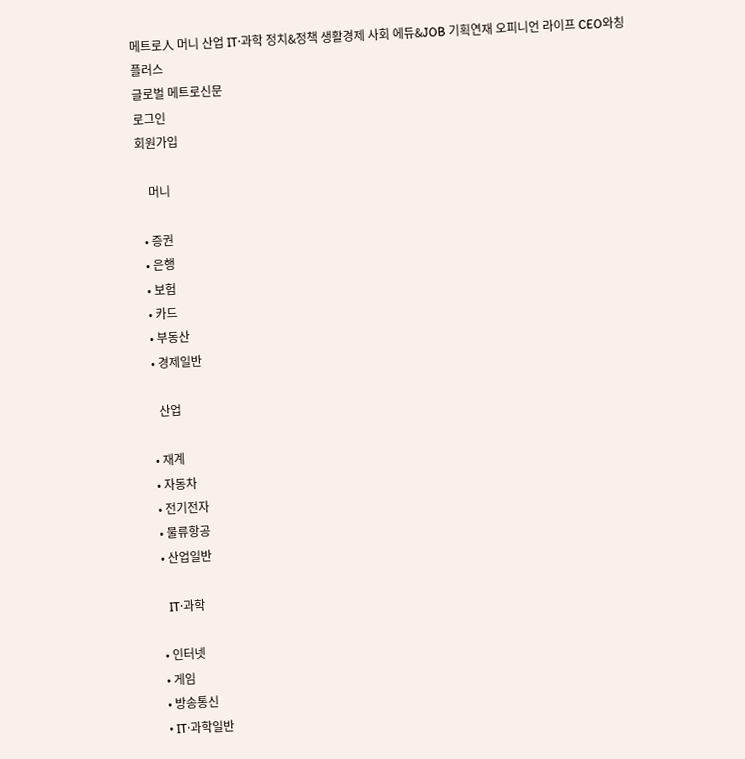메트로人 머니 산업 IT·과학 정치&정책 생활경제 사회 에듀&JOB 기획연재 오피니언 라이프 CEO와칭 플러스
글로벌 메트로신문
로그인
회원가입

    머니

  • 증권
  • 은행
  • 보험
  • 카드
  • 부동산
  • 경제일반

    산업

  • 재계
  • 자동차
  • 전기전자
  • 물류항공
  • 산업일반

    IT·과학

  • 인터넷
  • 게임
  • 방송통신
  • IT·과학일반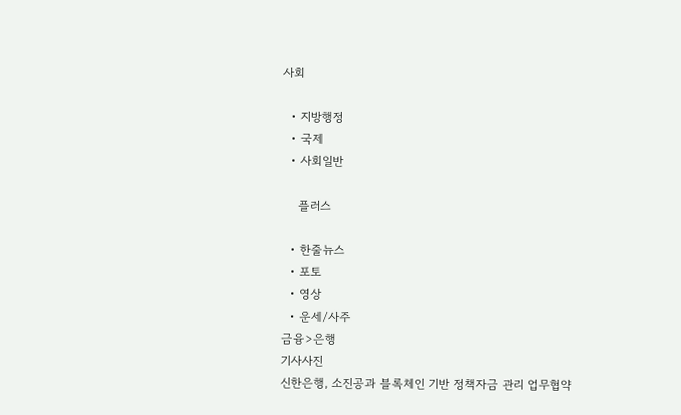사회

  • 지방행정
  • 국제
  • 사회일반

    플러스

  • 한줄뉴스
  • 포토
  • 영상
  • 운세/사주
금융>은행
기사사진
신한은행, 소진공과 블록체인 기반 정책자금 관리 업무협약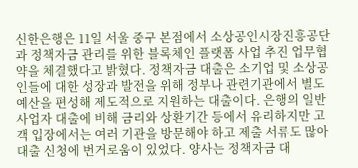신한은행은 11일 서울 중구 본점에서 소상공인시장진흥공단과 정책자금 관리를 위한 블록체인 플랫폼 사업 추진 업무협약을 체결했다고 밝혔다. 정책자금 대출은 소기업 및 소상공인들에 대한 성장과 발전을 위해 정부나 관련기관에서 별도 예산을 편성해 제도적으로 지원하는 대출이다. 은행의 일반 사업자 대출에 비해 금리와 상환기간 등에서 유리하지만 고객 입장에서는 여러 기관을 방문해야 하고 제출 서류도 많아 대출 신청에 번거로움이 있었다. 양사는 정책자금 대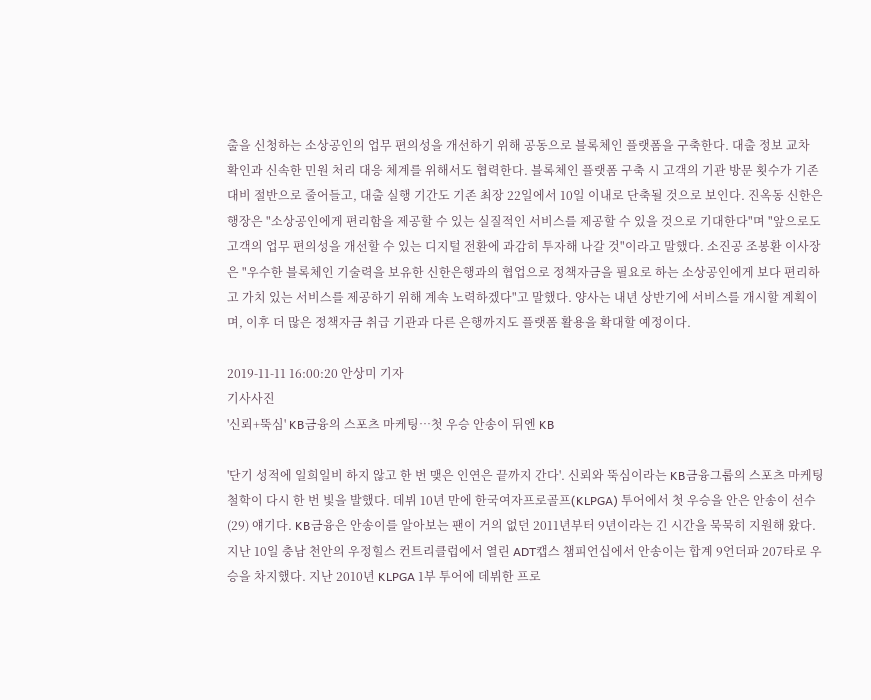출을 신청하는 소상공인의 업무 편의성을 개선하기 위해 공동으로 블록체인 플랫폼을 구축한다. 대출 정보 교차 확인과 신속한 민원 처리 대응 체계를 위해서도 협력한다. 블록체인 플랫폼 구축 시 고객의 기관 방문 횟수가 기존 대비 절반으로 줄어들고, 대출 실행 기간도 기존 최장 22일에서 10일 이내로 단축될 것으로 보인다. 진옥동 신한은행장은 "소상공인에게 편리함을 제공할 수 있는 실질적인 서비스를 제공할 수 있을 것으로 기대한다"며 "앞으로도 고객의 업무 편의성을 개선할 수 있는 디지털 전환에 과감히 투자해 나갈 것"이라고 말했다. 소진공 조봉환 이사장은 "우수한 블록체인 기술력을 보유한 신한은행과의 협업으로 정책자금을 필요로 하는 소상공인에게 보다 편리하고 가치 있는 서비스를 제공하기 위해 계속 노력하겠다"고 말했다. 양사는 내년 상반기에 서비스를 개시할 계획이며, 이후 더 많은 정책자금 취급 기관과 다른 은행까지도 플랫폼 활용을 확대할 예정이다.

2019-11-11 16:00:20 안상미 기자
기사사진
'신뢰+뚝심' KB금융의 스포츠 마케팅…첫 우승 안송이 뒤엔 KB

'단기 성적에 일희일비 하지 않고 한 번 맺은 인연은 끝까지 간다'. 신뢰와 뚝심이라는 KB금융그룹의 스포츠 마케팅 철학이 다시 한 번 빛을 발했다. 데뷔 10년 만에 한국여자프로골프(KLPGA) 투어에서 첫 우승을 안은 안송이 선수(29) 얘기다. KB금융은 안송이를 알아보는 팬이 거의 없던 2011년부터 9년이라는 긴 시간을 묵묵히 지원해 왔다. 지난 10일 충남 천안의 우정힐스 컨트리클럽에서 열린 ADT캡스 챔피언십에서 안송이는 합계 9언더파 207타로 우승을 차지했다. 지난 2010년 KLPGA 1부 투어에 데뷔한 프로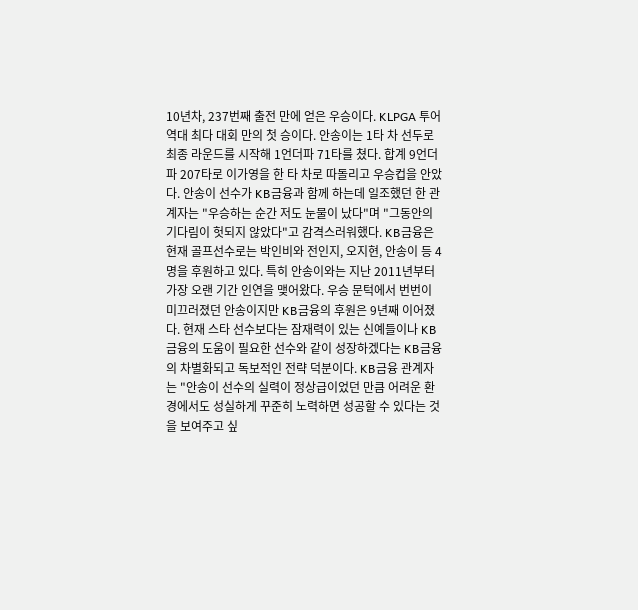10년차, 237번째 출전 만에 얻은 우승이다. KLPGA 투어 역대 최다 대회 만의 첫 승이다. 안송이는 1타 차 선두로 최종 라운드를 시작해 1언더파 71타를 쳤다. 합계 9언더파 207타로 이가영을 한 타 차로 따돌리고 우승컵을 안았다. 안송이 선수가 KB금융과 함께 하는데 일조했던 한 관계자는 "우승하는 순간 저도 눈물이 났다"며 "그동안의 기다림이 헛되지 않았다"고 감격스러워했다. KB금융은 현재 골프선수로는 박인비와 전인지, 오지현, 안송이 등 4명을 후원하고 있다. 특히 안송이와는 지난 2011년부터 가장 오랜 기간 인연을 맺어왔다. 우승 문턱에서 번번이 미끄러졌던 안송이지만 KB금융의 후원은 9년째 이어졌다. 현재 스타 선수보다는 잠재력이 있는 신예들이나 KB금융의 도움이 필요한 선수와 같이 성장하겠다는 KB금융의 차별화되고 독보적인 전략 덕분이다. KB금융 관계자는 "안송이 선수의 실력이 정상급이었던 만큼 어려운 환경에서도 성실하게 꾸준히 노력하면 성공할 수 있다는 것을 보여주고 싶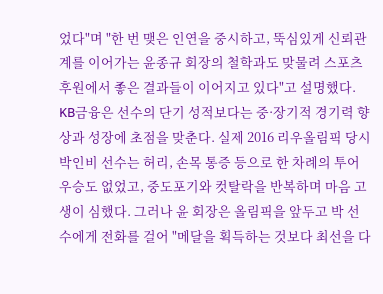었다"며 "한 번 맺은 인연을 중시하고, 뚝심있게 신뢰관계를 이어가는 윤종규 회장의 철학과도 맞물려 스포츠 후원에서 좋은 결과들이 이어지고 있다"고 설명했다. KB금융은 선수의 단기 성적보다는 중·장기적 경기력 향상과 성장에 초점을 맞춘다. 실제 2016 리우올림픽 당시 박인비 선수는 허리, 손목 통증 등으로 한 차례의 투어우승도 없었고, 중도포기와 컷탈락을 반복하며 마음 고생이 심했다. 그러나 윤 회장은 올림픽을 앞두고 박 선수에게 전화를 걸어 "메달을 획득하는 것보다 최선을 다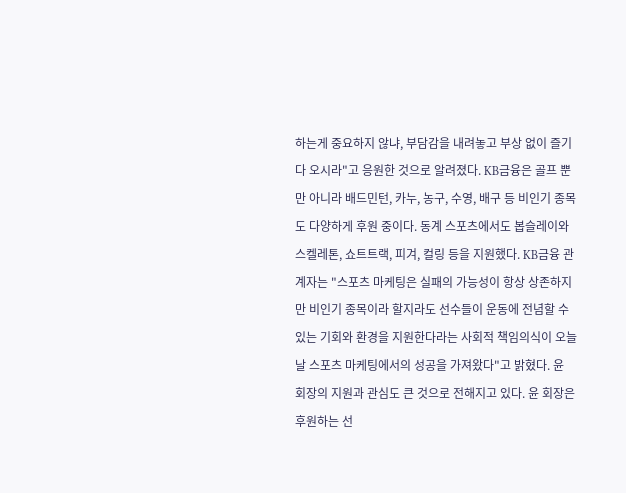하는게 중요하지 않냐, 부담감을 내려놓고 부상 없이 즐기다 오시라"고 응원한 것으로 알려졌다. KB금융은 골프 뿐만 아니라 배드민턴, 카누, 농구, 수영, 배구 등 비인기 종목도 다양하게 후원 중이다. 동계 스포츠에서도 봅슬레이와 스켈레톤, 쇼트트랙, 피겨, 컬링 등을 지원했다. KB금융 관계자는 "스포츠 마케팅은 실패의 가능성이 항상 상존하지만 비인기 종목이라 할지라도 선수들이 운동에 전념할 수 있는 기회와 환경을 지원한다라는 사회적 책임의식이 오늘날 스포츠 마케팅에서의 성공을 가져왔다"고 밝혔다. 윤 회장의 지원과 관심도 큰 것으로 전해지고 있다. 윤 회장은 후원하는 선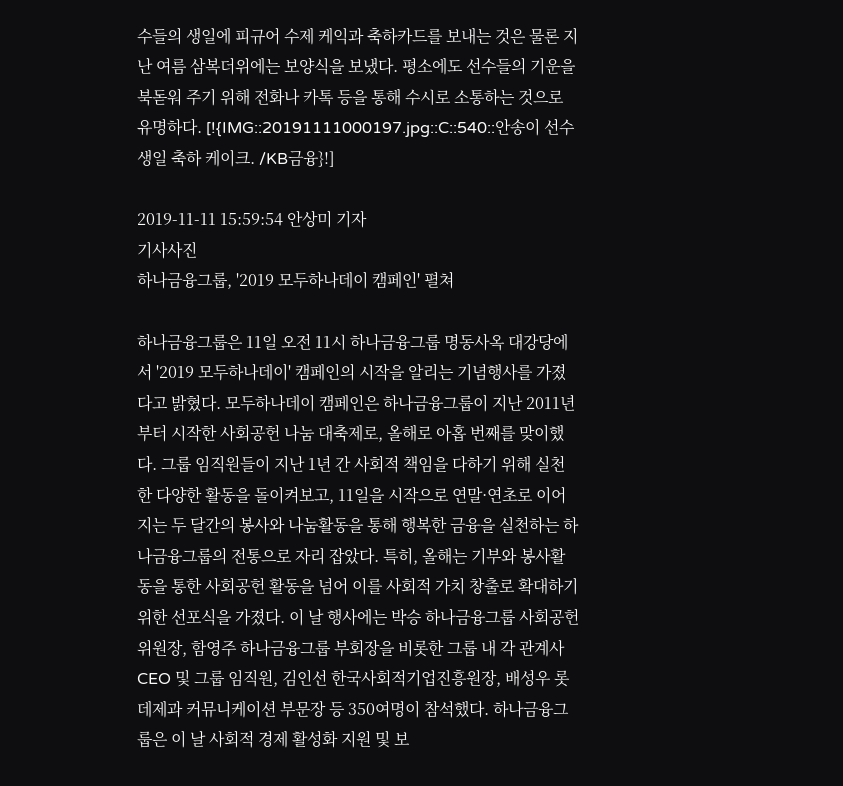수들의 생일에 피규어 수제 케익과 축하카드를 보내는 것은 물론 지난 여름 삼복더위에는 보양식을 보냈다. 평소에도 선수들의 기운을 북돋워 주기 위해 전화나 카톡 등을 통해 수시로 소통하는 것으로 유명하다. [!{IMG::20191111000197.jpg::C::540::안송이 선수 생일 축하 케이크. /KB금융}!]

2019-11-11 15:59:54 안상미 기자
기사사진
하나금융그룹, '2019 모두하나데이 캠페인' 펼쳐

하나금융그룹은 11일 오전 11시 하나금융그룹 명동사옥 대강당에서 '2019 모두하나데이' 캠페인의 시작을 알리는 기념행사를 가졌다고 밝혔다. 모두하나데이 캠페인은 하나금융그룹이 지난 2011년부터 시작한 사회공헌 나눔 대축제로, 올해로 아홉 번째를 맞이했다. 그룹 임직원들이 지난 1년 간 사회적 책임을 다하기 위해 실천한 다양한 활동을 돌이켜보고, 11일을 시작으로 연말·연초로 이어지는 두 달간의 봉사와 나눔활동을 통해 행복한 금융을 실천하는 하나금융그룹의 전통으로 자리 잡았다. 특히, 올해는 기부와 봉사활동을 통한 사회공헌 활동을 넘어 이를 사회적 가치 창출로 확대하기 위한 선포식을 가졌다. 이 날 행사에는 박승 하나금융그룹 사회공헌위원장, 함영주 하나금융그룹 부회장을 비롯한 그룹 내 각 관계사 CEO 및 그룹 임직원, 김인선 한국사회적기업진흥원장, 배성우 롯데제과 커뮤니케이션 부문장 등 350여명이 참석했다. 하나금융그룹은 이 날 사회적 경제 활성화 지원 및 보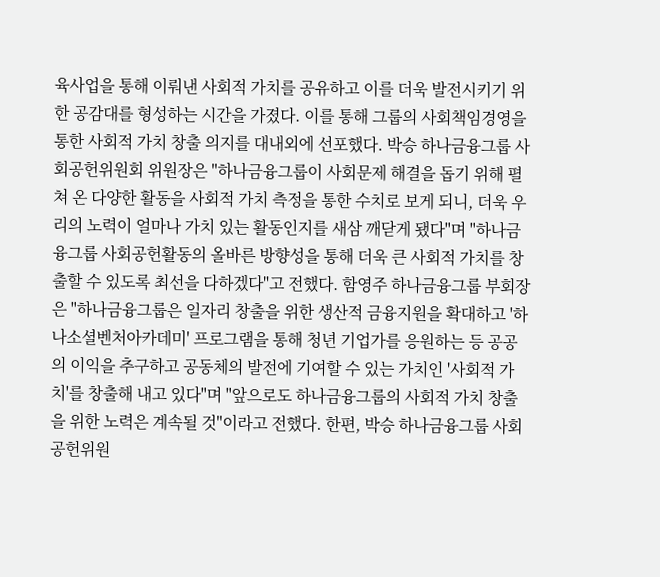육사업을 통해 이뤄낸 사회적 가치를 공유하고 이를 더욱 발전시키기 위한 공감대를 형성하는 시간을 가졌다. 이를 통해 그룹의 사회책임경영을 통한 사회적 가치 창출 의지를 대내외에 선포했다. 박승 하나금융그룹 사회공헌위원회 위원장은 "하나금융그룹이 사회문제 해결을 돕기 위해 펼쳐 온 다양한 활동을 사회적 가치 측정을 통한 수치로 보게 되니, 더욱 우리의 노력이 얼마나 가치 있는 활동인지를 새삼 깨닫게 됐다"며 "하나금융그룹 사회공헌활동의 올바른 방향성을 통해 더욱 큰 사회적 가치를 창출할 수 있도록 최선을 다하겠다"고 전했다. 함영주 하나금융그룹 부회장은 "하나금융그룹은 일자리 창출을 위한 생산적 금융지원을 확대하고 '하나소셜벤처아카데미' 프로그램을 통해 청년 기업가를 응원하는 등 공공의 이익을 추구하고 공동체의 발전에 기여할 수 있는 가치인 '사회적 가치'를 창출해 내고 있다"며 "앞으로도 하나금융그룹의 사회적 가치 창출을 위한 노력은 계속될 것"이라고 전했다. 한편, 박승 하나금융그룹 사회공헌위원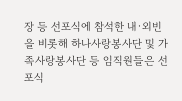장 등 선포식에 참석한 내·외빈을 비롯해 하나사랑봉사단 및 가족사랑봉사단 등 임직원들은 선포식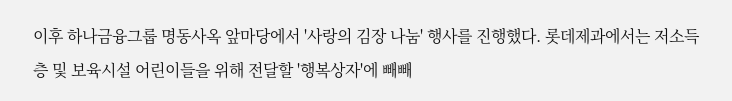이후 하나금융그룹 명동사옥 앞마당에서 '사랑의 김장 나눔' 행사를 진행했다. 롯데제과에서는 저소득층 및 보육시설 어린이들을 위해 전달할 '행복상자'에 빼빼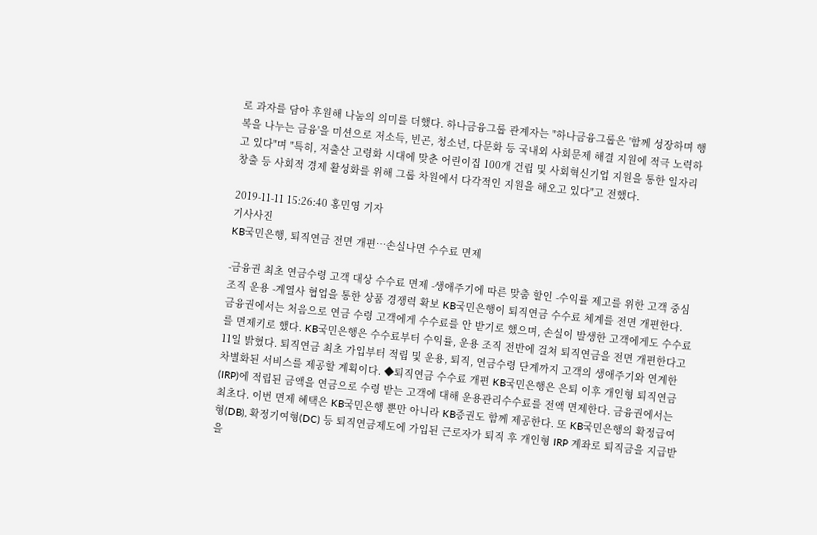로 과자를 담아 후원해 나눔의 의미를 더했다. 하나금융그룹 관계자는 "하나금융그룹은 '함께 성장하며 행복을 나누는 금융'을 미션으로 저소득, 빈곤, 청소년, 다문화 등 국내외 사회문제 해결 지원에 적극 노력하고 있다"며 "특히, 저출산 고령화 시대에 맞춘 어린이집 100개 건립 및 사회혁신기업 지원을 통한 일자리 창출 등 사회적 경제 활성화를 위해 그룹 차원에서 다각적인 지원을 해오고 있다"고 전했다.

2019-11-11 15:26:40 홍민영 기자
기사사진
KB국민은행, 퇴직연금 전면 개편…손실나면 수수료 면제

-금융권 최초 연금수령 고객 대상 수수료 면제 -생애주기에 따른 맞춤 할인 -수익률 제고를 위한 고객 중심 조직 운용 -계열사 협업을 통한 상품 경쟁력 확보 KB국민은행이 퇴직연금 수수료 체계를 전면 개편한다. 금융권에서는 처음으로 연금 수령 고객에게 수수료를 안 받기로 했으며, 손실이 발생한 고객에게도 수수료를 면제키로 했다. KB국민은행은 수수료부터 수익률, 운용 조직 전반에 걸쳐 퇴직연금을 전면 개편한다고 11일 밝혔다. 퇴직연금 최초 가입부터 적립 및 운용, 퇴직, 연금수령 단계까지 고객의 생애주기와 연계한 차별화된 서비스를 제공할 계획이다. ◆퇴직연금 수수료 개편 KB국민은행은 은퇴 이후 개인형 퇴직연금(IRP)에 적립된 금액을 연금으로 수령 받는 고객에 대해 운용관리수수료를 전액 면제한다. 금융권에서는 최초다. 이번 면제 혜택은 KB국민은행 뿐만 아니라 KB증권도 함께 제공한다. 또 KB국민은행의 확정급여형(DB), 확정기여형(DC) 등 퇴직연금제도에 가입된 근로자가 퇴직 후 개인형 IRP 계좌로 퇴직금을 지급받을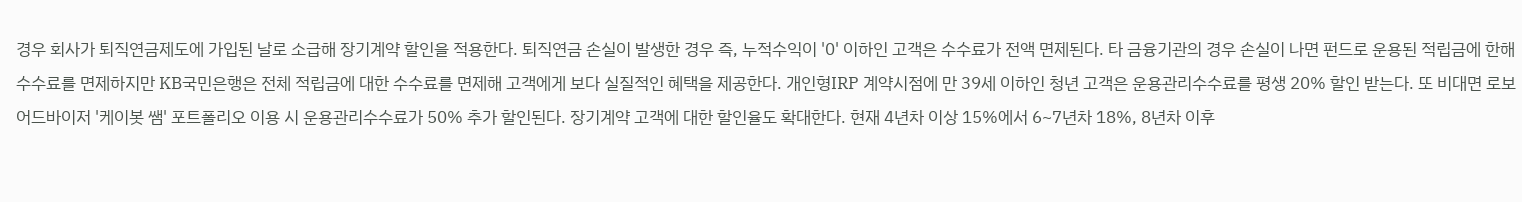경우 회사가 퇴직연금제도에 가입된 날로 소급해 장기계약 할인을 적용한다. 퇴직연금 손실이 발생한 경우 즉, 누적수익이 '0' 이하인 고객은 수수료가 전액 면제된다. 타 금융기관의 경우 손실이 나면 펀드로 운용된 적립금에 한해 수수료를 면제하지만 KB국민은행은 전체 적립금에 대한 수수료를 면제해 고객에게 보다 실질적인 혜택을 제공한다. 개인형IRP 계약시점에 만 39세 이하인 청년 고객은 운용관리수수료를 평생 20% 할인 받는다. 또 비대면 로보어드바이저 '케이봇 쌤' 포트폴리오 이용 시 운용관리수수료가 50% 추가 할인된다. 장기계약 고객에 대한 할인율도 확대한다. 현재 4년차 이상 15%에서 6~7년차 18%, 8년차 이후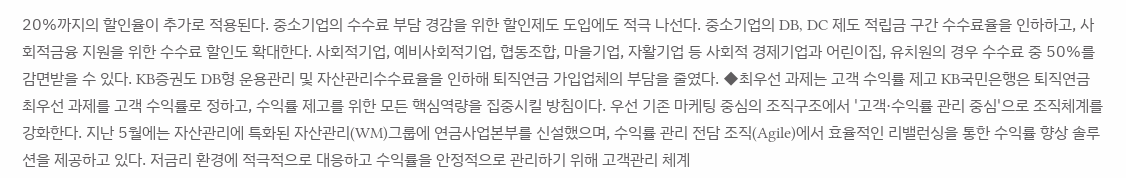20%까지의 할인율이 추가로 적용된다. 중소기업의 수수료 부담 경감을 위한 할인제도 도입에도 적극 나선다. 중소기업의 DB, DC 제도 적립금 구간 수수료율을 인하하고, 사회적금융 지원을 위한 수수료 할인도 확대한다. 사회적기업, 예비사회적기업, 협동조합, 마을기업, 자활기업 등 사회적 경제기업과 어린이집, 유치원의 경우 수수료 중 50%를 감면받을 수 있다. KB증권도 DB형 운용관리 및 자산관리수수료율을 인하해 퇴직연금 가입업체의 부담을 줄였다. ◆최우선 과제는 고객 수익률 제고 KB국민은행은 퇴직연금 최우선 과제를 고객 수익률로 정하고, 수익률 제고를 위한 모든 핵심역량을 집중시킬 방침이다. 우선 기존 마케팅 중심의 조직구조에서 '고객·수익률 관리 중심'으로 조직체계를 강화한다. 지난 5월에는 자산관리에 특화된 자산관리(WM)그룹에 연금사업본부를 신설했으며, 수익률 관리 전담 조직(Agile)에서 효율적인 리밸런싱을 통한 수익률 향상 솔루션을 제공하고 있다. 저금리 환경에 적극적으로 대응하고 수익률을 안정적으로 관리하기 위해 고객관리 체계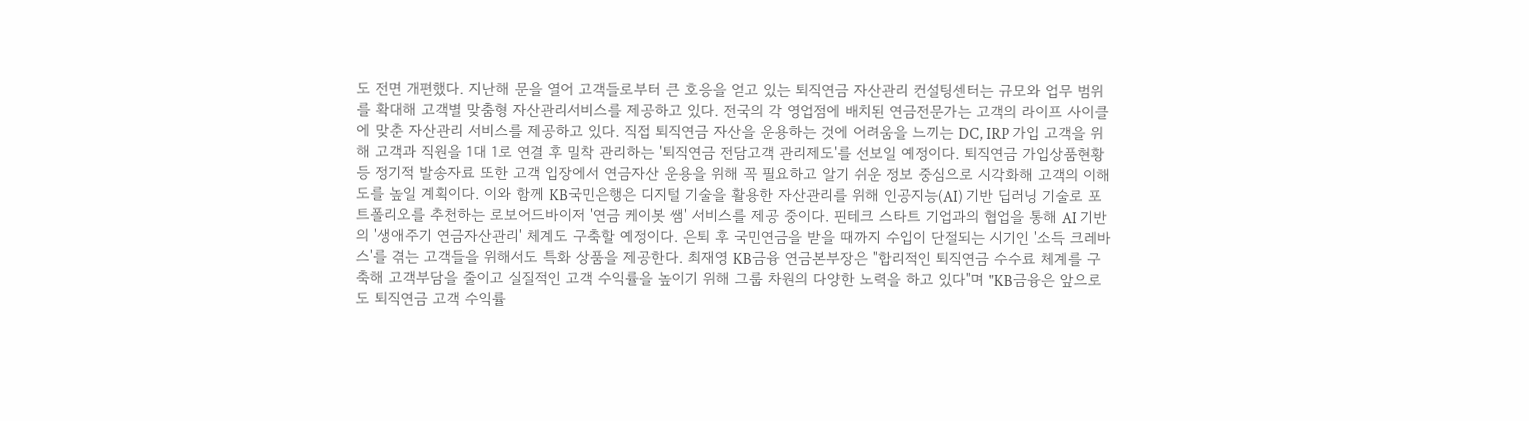도 전면 개편했다. 지난해 문을 열어 고객들로부터 큰 호응을 얻고 있는 퇴직연금 자산관리 컨설팅센터는 규모와 업무 범위를 확대해 고객별 맞춤형 자산관리서비스를 제공하고 있다. 전국의 각 영업점에 배치된 연금전문가는 고객의 라이프 사이클에 맞춘 자산관리 서비스를 제공하고 있다. 직접 퇴직연금 자산을 운용하는 것에 어려움을 느끼는 DC, IRP 가입 고객을 위해 고객과 직원을 1대 1로 연결 후 밀착 관리하는 '퇴직연금 전담고객 관리제도'를 선보일 예정이다. 퇴직연금 가입상품현황 등 정기적 발송자료 또한 고객 입장에서 연금자산 운용을 위해 꼭 필요하고 알기 쉬운 정보 중심으로 시각화해 고객의 이해도를 높일 계획이다. 이와 함께 KB국민은행은 디지털 기술을 활용한 자산관리를 위해 인공지능(AI) 기반 딥러닝 기술로 포트폴리오를 추천하는 로보어드바이저 '연금 케이봇 쌤' 서비스를 제공 중이다. 핀테크 스타트 기업과의 협업을 통해 AI 기반의 '생애주기 연금자산관리' 체계도 구축할 예정이다. 은퇴 후 국민연금을 받을 때까지 수입이 단절되는 시기인 '소득 크레바스'를 겪는 고객들을 위해서도 특화 상품을 제공한다. 최재영 KB금융 연금본부장은 "합리적인 퇴직연금 수수료 체계를 구축해 고객부담을 줄이고 실질적인 고객 수익률을 높이기 위해 그룹 차원의 다양한 노력을 하고 있다"며 "KB금융은 앞으로도 퇴직연금 고객 수익률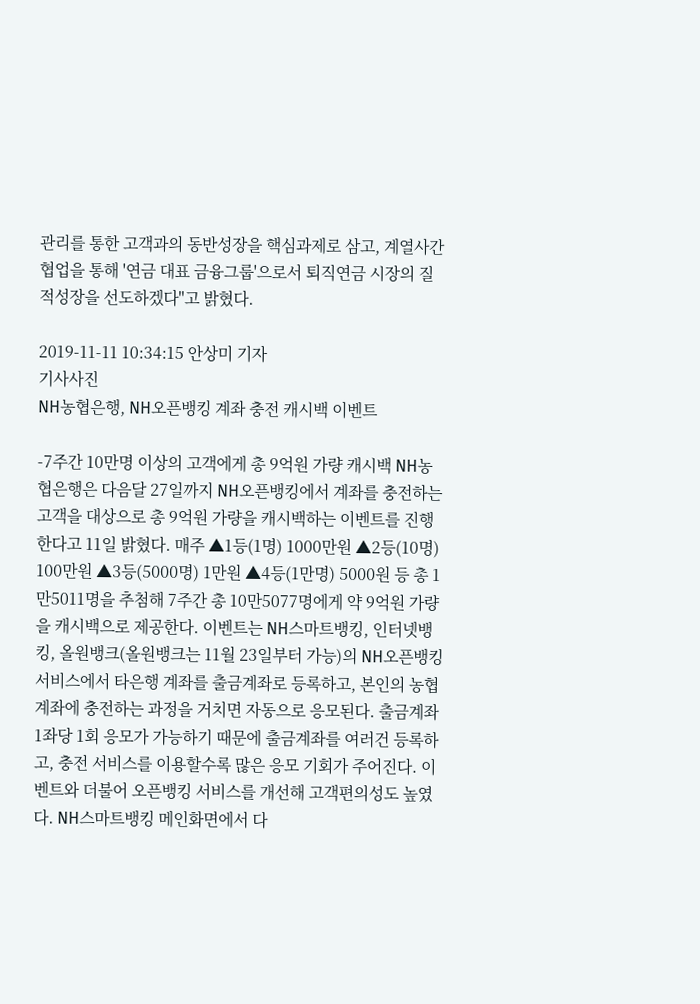관리를 통한 고객과의 동반성장을 핵심과제로 삼고, 계열사간 협업을 통해 '연금 대표 금융그룹'으로서 퇴직연금 시장의 질적성장을 선도하겠다"고 밝혔다.

2019-11-11 10:34:15 안상미 기자
기사사진
NH농협은행, NH오픈뱅킹 계좌 충전 캐시백 이벤트

-7주간 10만명 이상의 고객에게 총 9억원 가량 캐시백 NH농협은행은 다음달 27일까지 NH오픈뱅킹에서 계좌를 충전하는 고객을 대상으로 총 9억원 가량을 캐시백하는 이벤트를 진행한다고 11일 밝혔다. 매주 ▲1등(1명) 1000만원 ▲2등(10명) 100만원 ▲3등(5000명) 1만원 ▲4등(1만명) 5000원 등 총 1만5011명을 추첨해 7주간 총 10만5077명에게 약 9억원 가량을 캐시백으로 제공한다. 이벤트는 NH스마트뱅킹, 인터넷뱅킹, 올원뱅크(올원뱅크는 11월 23일부터 가능)의 NH오픈뱅킹 서비스에서 타은행 계좌를 출금계좌로 등록하고, 본인의 농협 계좌에 충전하는 과정을 거치면 자동으로 응모된다. 출금계좌 1좌당 1회 응모가 가능하기 때문에 출금계좌를 여러건 등록하고, 충전 서비스를 이용할수록 많은 응모 기회가 주어진다. 이벤트와 더불어 오픈뱅킹 서비스를 개선해 고객편의성도 높였다. NH스마트뱅킹 메인화면에서 다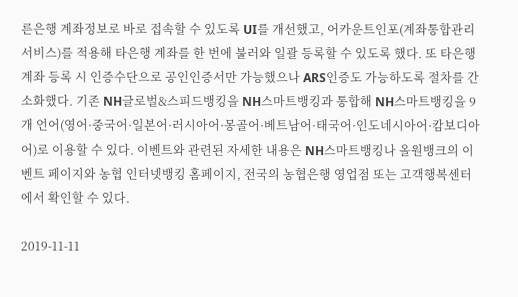른은행 계좌정보로 바로 접속할 수 있도록 UI를 개선했고, 어카운트인포(계좌통합관리서비스)를 적용해 타은행 계좌를 한 번에 불러와 일괄 등록할 수 있도록 했다. 또 타은행 계좌 등록 시 인증수단으로 공인인증서만 가능했으나 ARS인증도 가능하도록 절차를 간소화했다. 기존 NH글로벌&스피드뱅킹을 NH스마트뱅킹과 통합해 NH스마트뱅킹을 9개 언어(영어·중국어·일본어·러시아어·몽골어·베트남어·태국어·인도네시아어·캄보디아어)로 이용할 수 있다. 이벤트와 관련된 자세한 내용은 NH스마트뱅킹나 올원뱅크의 이벤트 페이지와 농협 인터넷뱅킹 홈페이지, 전국의 농협은행 영업점 또는 고객행복센터에서 확인할 수 있다.

2019-11-11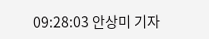09:28:03 안상미 기자